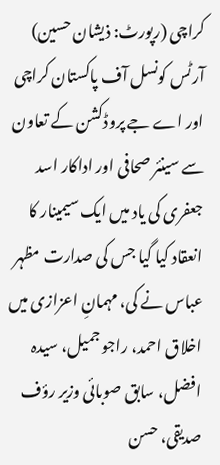کراچی (رپورٹ: ذیشان حسین) آرٹس کونسل آف پاکستان کراچی اور اے جے پروڈکشن کے تعاون سے سینئر صحافی اور اداکار اسد جعفری کی یاد میں ایک سیمینار کا انعقاد کیا گیا جس کی صدارت مظہر عباس نے کی، مہمانِ اعزازی میں اخلاق احمد، راجو جمیل، سیدہ افضل، سابق صوبائی وزیر رؤف صدیقی، حسن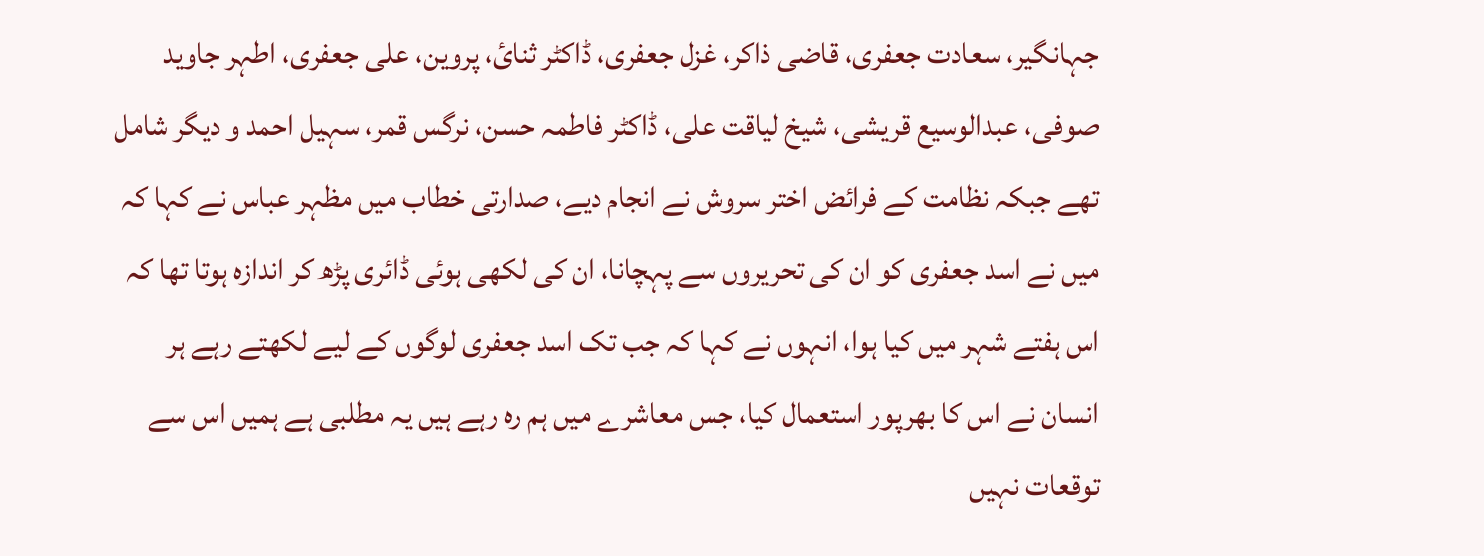جہانگیر، سعادت جعفری، قاضی ذاکر، غزل جعفری، ڈاکٹر ثنائ، پروین، علی جعفری، اطہر جاوید صوفی، عبدالوسیع قریشی، شیخ لیاقت علی، ڈاکٹر فاطمہ حسن، نرگس قمر، سہیل احمد و دیگر شامل تھے جبکہ نظامت کے فرائض اختر سروش نے انجام دیے، صدارتی خطاب میں مظہر عباس نے کہا کہ میں نے اسد جعفری کو ان کی تحریروں سے پہچانا، ان کی لکھی ہوئی ڈائری پڑھ کر اندازہ ہوتا تھا کہ اس ہفتے شہر میں کیا ہوا، انہوں نے کہا کہ جب تک اسد جعفری لوگوں کے لیے لکھتے رہے ہر انسان نے اس کا بھرپور استعمال کیا، جس معاشرے میں ہم رہ رہے ہیں یہ مطلبی ہے ہمیں اس سے توقعات نہیں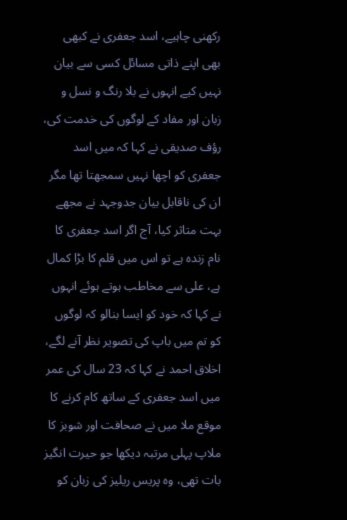رکھنی چاہیے، اسد جعفری نے کبھی بھی اپنے ذاتی مسائل کسی سے بیان نہیں کیے انہوں نے بلا رنگ و نسل و زبان اور مفاد کے لوگوں کی خدمت کی، رؤف صدیقی نے کہا کہ میں اسد جعفری کو اچھا نہیں سمجھتا تھا مگر ان کی ناقابل بیان جدوجہد نے مجھے بہت متاثر کیا، آج اگر اسد جعفری کا نام زندہ ہے تو اس میں قلم کا بڑا کمال ہے، علی سے مخاطب ہوتے ہوئے انہوں نے کہا کہ خود کو ایسا بنالو کہ لوگوں کو تم میں باپ کی تصویر نظر آنے لگے، اخلاق احمد نے کہا کہ 23 سال کی عمر میں اسد جعفری کے ساتھ کام کرنے کا موقع ملا میں نے صحافت اور شوبز کا ملاپ پہلی مرتبہ دیکھا جو حیرت انگیز بات تھی، وہ پریس ریلیز کی زبان کو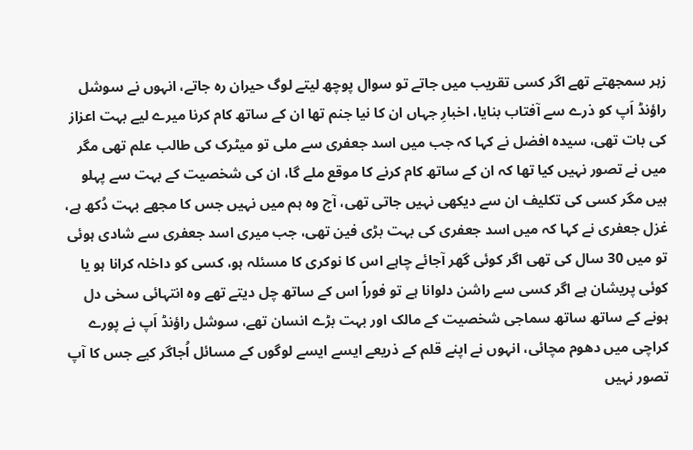زہر سمجھتے تھے اگر کسی تقریب میں جاتے تو سوال پوچھ لیتے لوگ حیران رہ جاتے، انہوں نے سوشل راؤنڈ اَپ کو ذرے سے آفتاب بنایا، اخبارِ جہاں ان کا نیا جنم تھا ان کے ساتھ کام کرنا میرے لیے بہت اعزاز کی بات تھی، سیدہ افضل نے کہا کہ جب میں اسد جعفری سے ملی تو میٹرک کی طالب علم تھی مگر میں نے تصور نہیں کیا تھا کہ ان کے ساتھ کام کرنے کا موقع ملے گا، ان کی شخصیت کے بہت سے پہلو ہیں مگر کسی کی تکلیف ان سے دیکھی نہیں جاتی تھی، آج وہ ہم میں نہیں جس کا مجھے بہت دُکھ ہے، غزل جعفری نے کہا کہ میں اسد جعفری کی بہت بڑی فین تھی، جب میری اسد جعفری سے شادی ہوئی تو میں 30 سال کی تھی اگر کوئی گھر آجائے چاہے اس کا نوکری کا مسئلہ ہو، کسی کو داخلہ کرانا ہو یا کوئی پریشان ہے اگر کسی سے راشن دلوانا ہے تو فوراً اس کے ساتھ چل دیتے تھے وہ انتہائی سخی دل ہونے کے ساتھ ساتھ سماجی شخصیت کے مالک اور بہت بڑے انسان تھے، سوشل راؤنڈ اَپ نے پورے کراچی میں دھوم مچائی، انہوں نے اپنے قلم کے ذریعے ایسے ایسے لوگوں کے مسائل اُجاگر کیے جس کا آپ تصور نہیں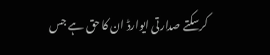کرسکتے صدارتی ایوارڈ ان کا حق ہے جس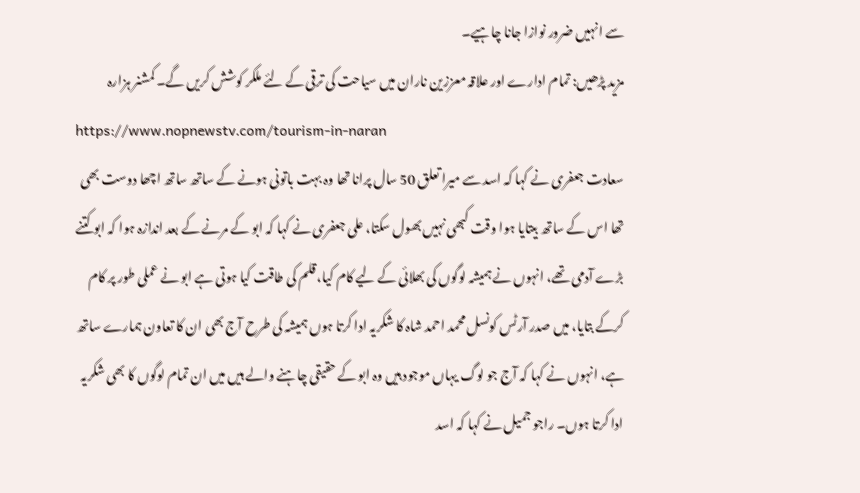سے انہیں ضرور نوازا جانا چاہیے۔
مزید پڑھیں: تمام ادارے اور علاقہ معززین ناران میں سیاحت کی ترقی کے لئے ملکر کوشش کریں گے۔ کمشنر ہزارہ
https://www.nopnewstv.com/tourism-in-naran
سعادت جعفری نے کہا کہ اسد سے میرا تعلق 50 سال پرانا تھا وہ بہت باتونی ہونے کے ساتھ ساتھ اچھا دوست بھی تھا اس کے ساتھ بیتایا ہوا وقت کبھی نہیں بھول سکتا، علی جعفری نے کہا کہ ابو کے مرنے کے بعد اندازہ ہوا کہ ابو کتنے بڑے آدمی تھے، انہوں نے ہمیشہ لوگوں کی بھلائی کے لیے کام کیا، قلم کی طاقت کیا ہوتی ہے ابو نے عملی طور پر کام کرکے بتایا، میں صدر آرٹس کونسل محمد احمد شاہ کا شکریہ ادا کرتا ہوں ہمیشہ کی طرح آج بھی ان کا تعاون ہمارے ساتھ ہے، انہوں نے کہا کہ آج جو لوگ یہاں موجود ہیں وہ ابو کے حقیقی چاہنے والے ہیں میں ان تمام لوگوں کا بھی شکریہ ادا کرتا ہوں۔ راجو جمیل نے کہا کہ اسد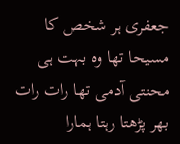جعفری ہر شخص کا مسیحا تھا وہ بہت ہی محنتی آدمی تھا رات رات بھر پڑھتا رہتا ہمارا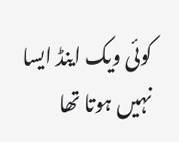کوئی ویک اینڈ ایسا نہیں ہوتا تھا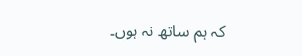کہ ہم ساتھ نہ ہوں۔